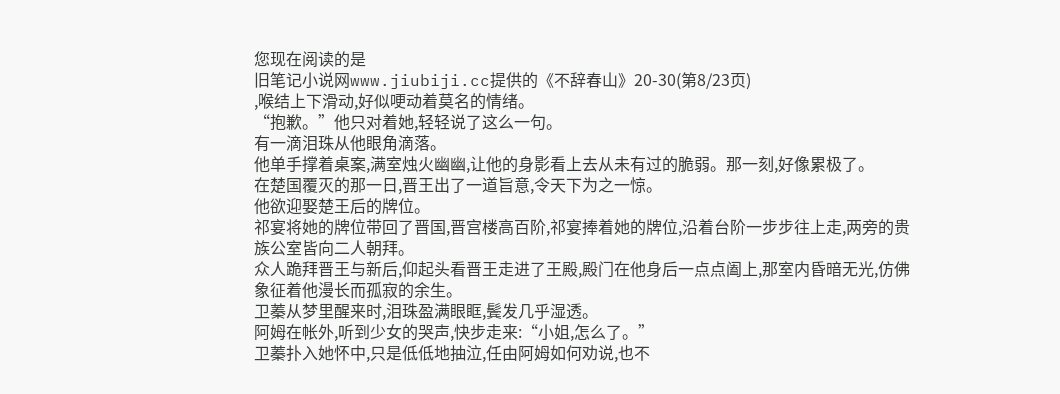您现在阅读的是
旧笔记小说网www.jiubiji.cc提供的《不辞春山》20-30(第8/23页)
,喉结上下滑动,好似哽动着莫名的情绪。
“抱歉。”他只对着她,轻轻说了这么一句。
有一滴泪珠从他眼角滴落。
他单手撑着桌案,满室烛火幽幽,让他的身影看上去从未有过的脆弱。那一刻,好像累极了。
在楚国覆灭的那一日,晋王出了一道旨意,令天下为之一惊。
他欲迎娶楚王后的牌位。
祁宴将她的牌位带回了晋国,晋宫楼高百阶,祁宴捧着她的牌位,沿着台阶一步步往上走,两旁的贵族公室皆向二人朝拜。
众人跪拜晋王与新后,仰起头看晋王走进了王殿,殿门在他身后一点点阖上,那室内昏暗无光,仿佛象征着他漫长而孤寂的余生。
卫蓁从梦里醒来时,泪珠盈满眼眶,鬓发几乎湿透。
阿姆在帐外,听到少女的哭声,快步走来:“小姐,怎么了。”
卫蓁扑入她怀中,只是低低地抽泣,任由阿姆如何劝说,也不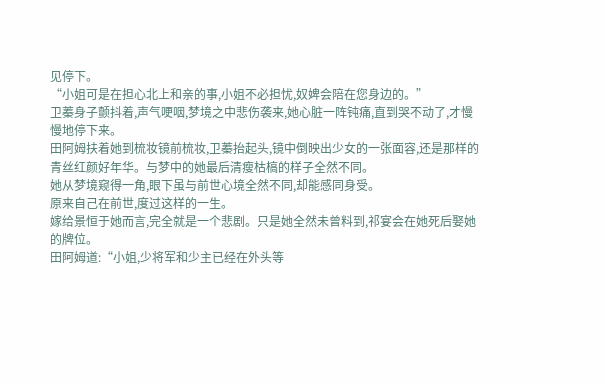见停下。
“小姐可是在担心北上和亲的事,小姐不必担忧,奴婢会陪在您身边的。”
卫蓁身子颤抖着,声气哽咽,梦境之中悲伤袭来,她心脏一阵钝痛,直到哭不动了,才慢慢地停下来。
田阿姆扶着她到梳妆镜前梳妆,卫蓁抬起头,镜中倒映出少女的一张面容,还是那样的青丝红颜好年华。与梦中的她最后清瘦枯槁的样子全然不同。
她从梦境窥得一角,眼下虽与前世心境全然不同,却能感同身受。
原来自己在前世,度过这样的一生。
嫁给景恒于她而言,完全就是一个悲剧。只是她全然未曾料到,祁宴会在她死后娶她的牌位。
田阿姆道:“小姐,少将军和少主已经在外头等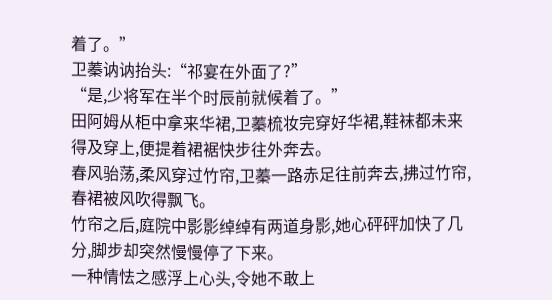着了。”
卫蓁讷讷抬头:“祁宴在外面了?”
“是,少将军在半个时辰前就候着了。”
田阿姆从柜中拿来华裙,卫蓁梳妆完穿好华裙,鞋袜都未来得及穿上,便提着裙裾快步往外奔去。
春风骀荡,柔风穿过竹帘,卫蓁一路赤足往前奔去,拂过竹帘,春裙被风吹得飘飞。
竹帘之后,庭院中影影绰绰有两道身影,她心砰砰加快了几分,脚步却突然慢慢停了下来。
一种情怯之感浮上心头,令她不敢上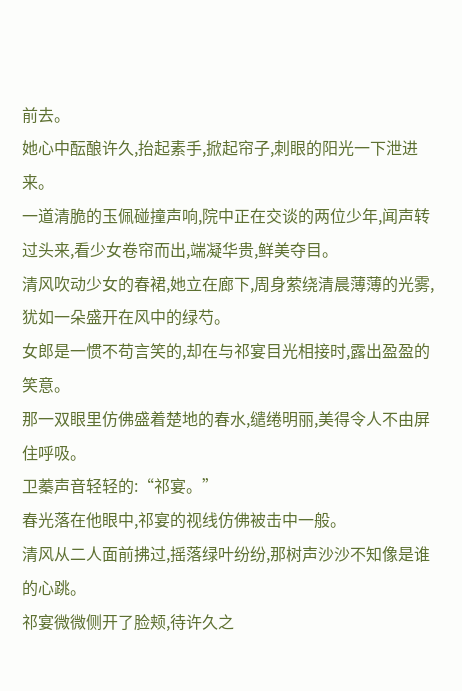前去。
她心中酝酿许久,抬起素手,掀起帘子,刺眼的阳光一下泄进来。
一道清脆的玉佩碰撞声响,院中正在交谈的两位少年,闻声转过头来,看少女卷帘而出,端凝华贵,鲜美夺目。
清风吹动少女的春裙,她立在廊下,周身萦绕清晨薄薄的光雾,犹如一朵盛开在风中的绿芍。
女郎是一惯不苟言笑的,却在与祁宴目光相接时,露出盈盈的笑意。
那一双眼里仿佛盛着楚地的春水,缱绻明丽,美得令人不由屏住呼吸。
卫蓁声音轻轻的:“祁宴。”
春光落在他眼中,祁宴的视线仿佛被击中一般。
清风从二人面前拂过,摇落绿叶纷纷,那树声沙沙不知像是谁的心跳。
祁宴微微侧开了脸颊,待许久之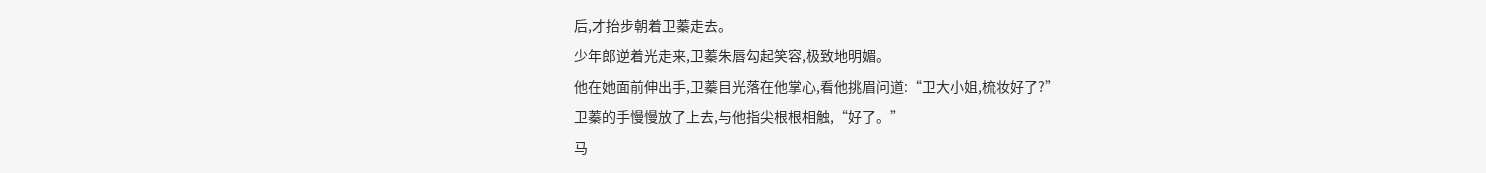后,才抬步朝着卫蓁走去。
少年郎逆着光走来,卫蓁朱唇勾起笑容,极致地明媚。
他在她面前伸出手,卫蓁目光落在他掌心,看他挑眉问道:“卫大小姐,梳妆好了?”
卫蓁的手慢慢放了上去,与他指尖根根相触,“好了。”
马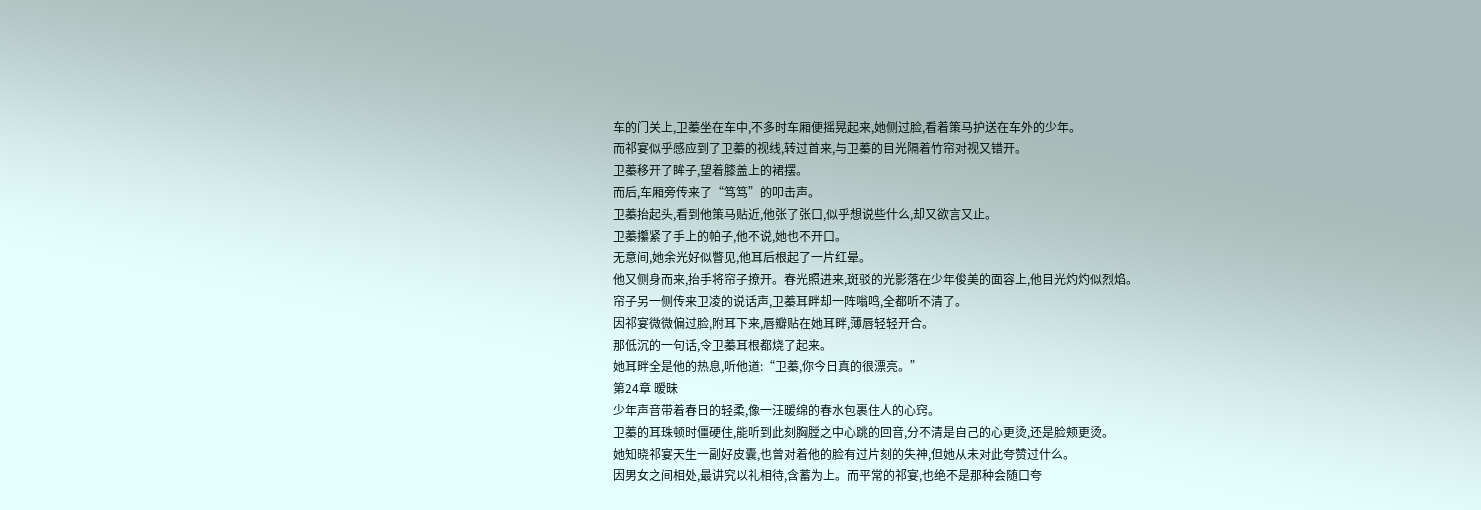车的门关上,卫蓁坐在车中,不多时车厢便摇晃起来,她侧过脸,看着策马护送在车外的少年。
而祁宴似乎感应到了卫蓁的视线,转过首来,与卫蓁的目光隔着竹帘对视又错开。
卫蓁移开了眸子,望着膝盖上的裙摆。
而后,车厢旁传来了“笃笃”的叩击声。
卫蓁抬起头,看到他策马贴近,他张了张口,似乎想说些什么,却又欲言又止。
卫蓁攥紧了手上的帕子,他不说,她也不开口。
无意间,她余光好似瞥见,他耳后根起了一片红晕。
他又侧身而来,抬手将帘子撩开。春光照进来,斑驳的光影落在少年俊美的面容上,他目光灼灼似烈焰。
帘子另一侧传来卫凌的说话声,卫蓁耳畔却一阵嗡鸣,全都听不清了。
因祁宴微微偏过脸,附耳下来,唇瓣贴在她耳畔,薄唇轻轻开合。
那低沉的一句话,令卫蓁耳根都烧了起来。
她耳畔全是他的热息,听他道:“卫蓁,你今日真的很漂亮。”
第24章 暧昧
少年声音带着春日的轻柔,像一汪暖绵的春水包裹住人的心窍。
卫蓁的耳珠顿时僵硬住,能听到此刻胸膛之中心跳的回音,分不清是自己的心更烫,还是脸颊更烫。
她知晓祁宴天生一副好皮囊,也曾对着他的脸有过片刻的失神,但她从未对此夸赞过什么。
因男女之间相处,最讲究以礼相待,含蓄为上。而平常的祁宴,也绝不是那种会随口夸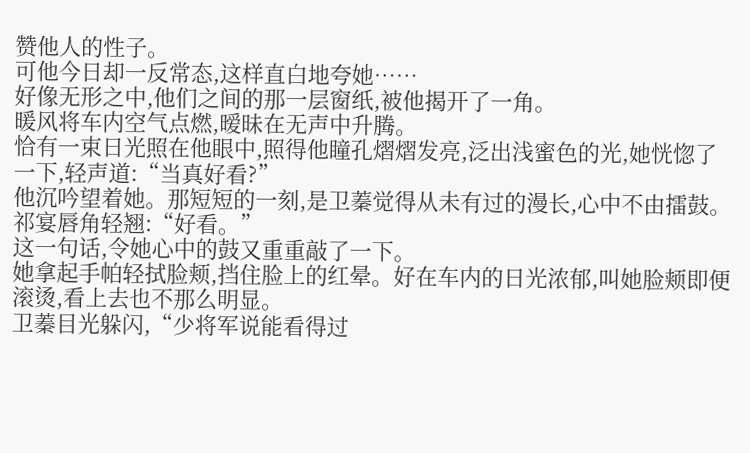赞他人的性子。
可他今日却一反常态,这样直白地夸她……
好像无形之中,他们之间的那一层窗纸,被他揭开了一角。
暖风将车内空气点燃,暧昧在无声中升腾。
恰有一束日光照在他眼中,照得他瞳孔熠熠发亮,泛出浅蜜色的光,她恍惚了一下,轻声道:“当真好看?”
他沉吟望着她。那短短的一刻,是卫蓁觉得从未有过的漫长,心中不由擂鼓。
祁宴唇角轻翘:“好看。”
这一句话,令她心中的鼓又重重敲了一下。
她拿起手帕轻拭脸颊,挡住脸上的红晕。好在车内的日光浓郁,叫她脸颊即便滚烫,看上去也不那么明显。
卫蓁目光躲闪,“少将军说能看得过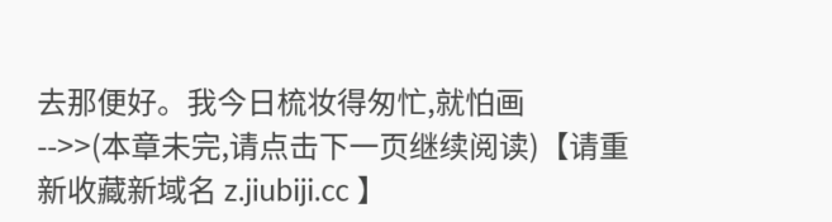去那便好。我今日梳妆得匆忙,就怕画
-->>(本章未完,请点击下一页继续阅读)【请重新收藏新域名 z.jiubiji.cc 】